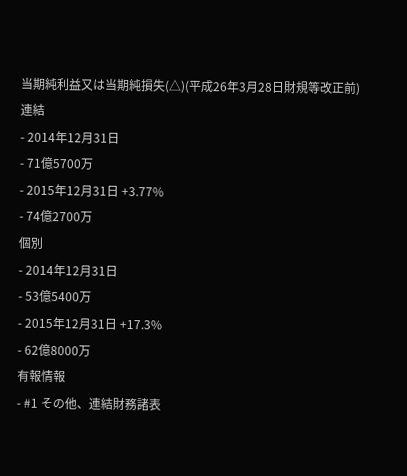当期純利益又は当期純損失(△)(平成26年3月28日財規等改正前)
連結
- 2014年12月31日
- 71億5700万
- 2015年12月31日 +3.77%
- 74億2700万
個別
- 2014年12月31日
- 53億5400万
- 2015年12月31日 +17.3%
- 62億8000万
有報情報
- #1 その他、連結財務諸表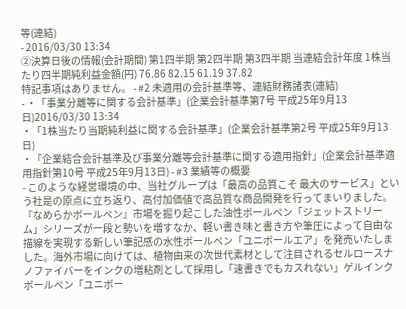等(連結)
- 2016/03/30 13:34
②決算日後の情報(会計期間) 第1四半期 第2四半期 第3四半期 当連結会計年度 1株当たり四半期純利益金額(円) 76.86 82.15 61.19 37.82
特記事項はありません。 - #2 未適用の会計基準等、連結財務諸表(連結)
- ・「事業分離等に関する会計基準」(企業会計基準第7号 平成25年9月13日)2016/03/30 13:34
・「1株当たり当期純利益に関する会計基準」(企業会計基準第2号 平成25年9月13日)
・「企業結合会計基準及び事業分離等会計基準に関する適用指針」(企業会計基準適用指針第10号 平成25年9月13日) - #3 業績等の概要
- このような経営環境の中、当社グループは「最高の品質こそ 最大のサービス」という社是の原点に立ち返り、高付加価値で高品質な商品開発を行ってまいりました。『なめらかボールペン』市場を掘り起こした油性ボールペン「ジェットストリーム」シリーズが一段と勢いを増すなか、軽い書き味と書き方や筆圧によって自由な描線を実現する新しい筆記感の水性ボールペン「ユニボールエア」を発売いたしました。海外市場に向けては、植物由来の次世代素材として注目されるセルロースナノファイバーをインクの増粘剤として採用し「速書きでもカスれない」ゲルインクボールペン「ユニボー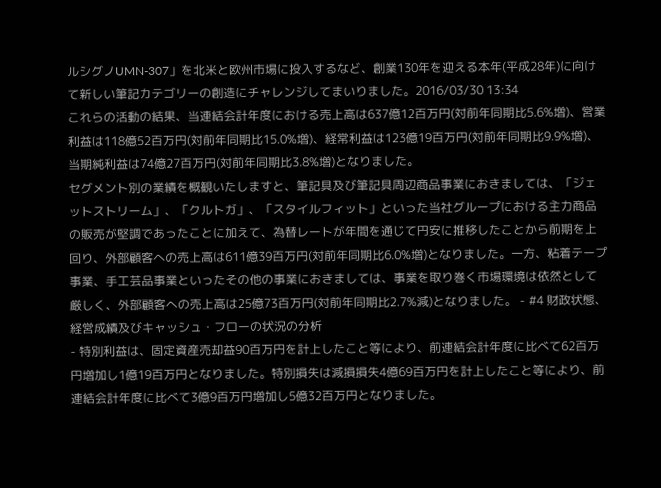ルシグノUMN-307」を北米と欧州市場に投入するなど、創業130年を迎える本年(平成28年)に向けて新しい筆記カテゴリーの創造にチャレンジしてまいりました。2016/03/30 13:34
これらの活動の結果、当連結会計年度における売上高は637億12百万円(対前年同期比5.6%増)、営業利益は118億52百万円(対前年同期比15.0%増)、経常利益は123億19百万円(対前年同期比9.9%増)、当期純利益は74億27百万円(対前年同期比3.8%増)となりました。
セグメント別の業績を概観いたしますと、筆記具及び筆記具周辺商品事業におきましては、「ジェットストリーム」、「クルトガ」、「スタイルフィット」といった当社グループにおける主力商品の販売が堅調であったことに加えて、為替レートが年間を通じて円安に推移したことから前期を上回り、外部顧客への売上高は611億39百万円(対前年同期比6.0%増)となりました。一方、粘着テープ事業、手工芸品事業といったその他の事業におきましては、事業を取り巻く市場環境は依然として厳しく、外部顧客への売上高は25億73百万円(対前年同期比2.7%減)となりました。 - #4 財政状態、経営成績及びキャッシュ・フローの状況の分析
- 特別利益は、固定資産売却益90百万円を計上したこと等により、前連結会計年度に比べて62百万円増加し1億19百万円となりました。特別損失は減損損失4億69百万円を計上したこと等により、前連結会計年度に比べて3億9百万円増加し5億32百万円となりました。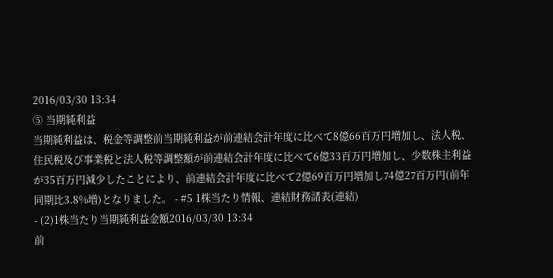2016/03/30 13:34
⑤ 当期純利益
当期純利益は、税金等調整前当期純利益が前連結会計年度に比べて8億66百万円増加し、法人税、住民税及び事業税と法人税等調整額が前連結会計年度に比べて6億33百万円増加し、少数株主利益が35百万円減少したことにより、前連結会計年度に比べて2億69百万円増加し74億27百万円(前年同期比3.8%増)となりました。 - #5 1株当たり情報、連結財務諸表(連結)
- (2)1株当たり当期純利益金額2016/03/30 13:34
前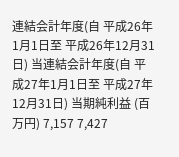連結会計年度(自 平成26年1月1日至 平成26年12月31日) 当連結会計年度(自 平成27年1月1日至 平成27年12月31日) 当期純利益 (百万円) 7,157 7,427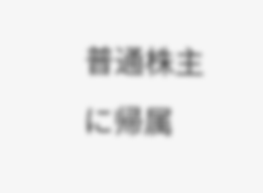普通株主に帰属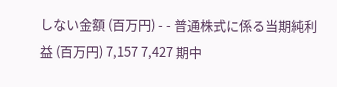しない金額 (百万円) - - 普通株式に係る当期純利益 (百万円) 7,157 7,427 期中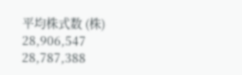平均株式数 (株) 28,906,547 28,787,388